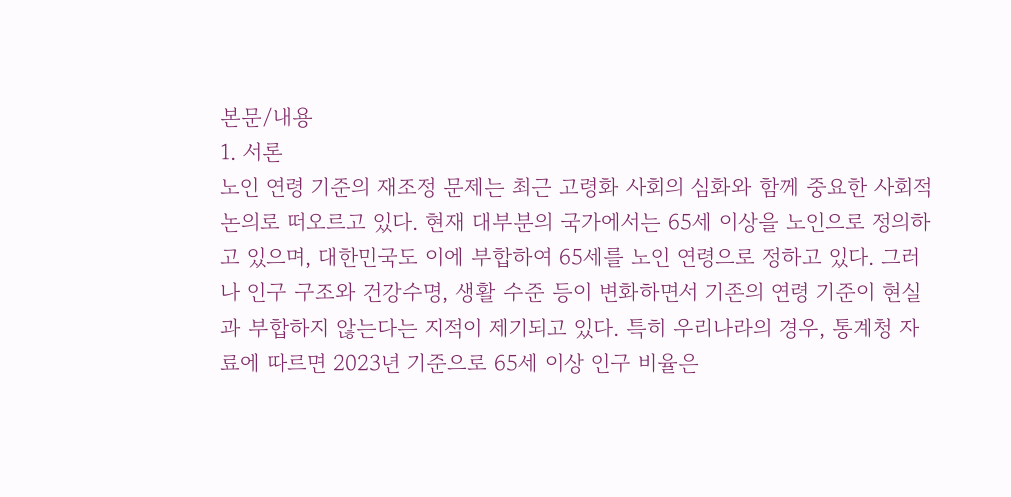본문/내용
1. 서론
노인 연령 기준의 재조정 문제는 최근 고령화 사회의 심화와 함께 중요한 사회적 논의로 떠오르고 있다. 현재 대부분의 국가에서는 65세 이상을 노인으로 정의하고 있으며, 대한민국도 이에 부합하여 65세를 노인 연령으로 정하고 있다. 그러나 인구 구조와 건강수명, 생활 수준 등이 변화하면서 기존의 연령 기준이 현실과 부합하지 않는다는 지적이 제기되고 있다. 특히 우리나라의 경우, 통계청 자료에 따르면 2023년 기준으로 65세 이상 인구 비율은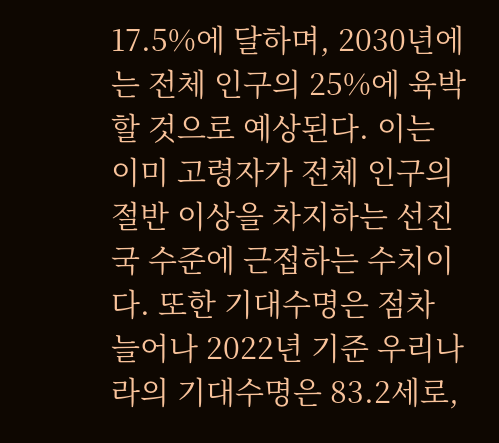17.5%에 달하며, 2030년에는 전체 인구의 25%에 육박할 것으로 예상된다. 이는 이미 고령자가 전체 인구의 절반 이상을 차지하는 선진국 수준에 근접하는 수치이다. 또한 기대수명은 점차 늘어나 2022년 기준 우리나라의 기대수명은 83.2세로,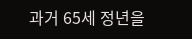과거 65세 정년을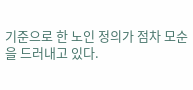기준으로 한 노인 정의가 점차 모순을 드러내고 있다.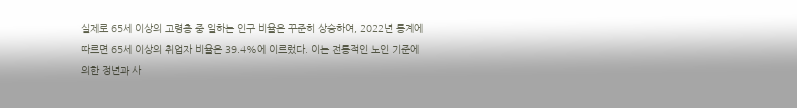실제로 65세 이상의 고령층 중 일하는 인구 비율은 꾸준히 상승하여, 2022년 통계에 따르면 65세 이상의 취업자 비율은 39.4%에 이르렀다. 이는 전통적인 노인 기준에 의한 정년과 사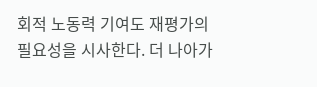회적 노동력 기여도 재평가의 필요성을 시사한다. 더 나아가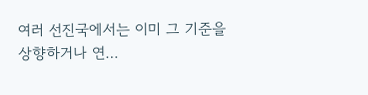여러 선진국에서는 이미 그 기준을 상향하거나 연…